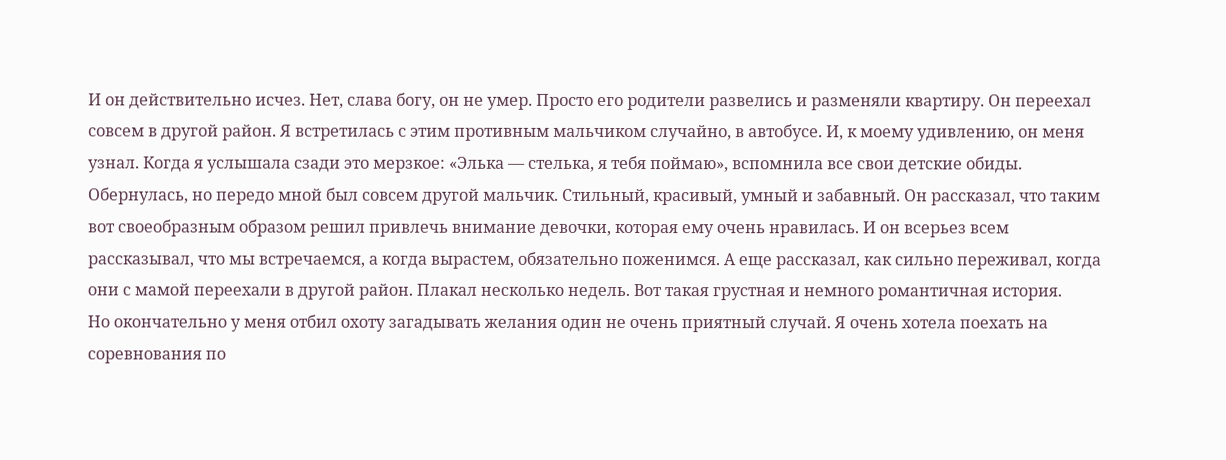И он действительно исчез. Нет, слава богу, он не умер. Просто его родители развелись и разменяли квартиру. Он переехал совсем в другой район. Я встретилась с этим противным мальчиком случайно, в автобусе. И, к моему удивлению, он меня узнал. Когда я услышала сзади это мерзкое: «Элька — стелька, я тебя поймаю», вспомнила все свои детские обиды. Обернулась, но передо мной был совсем другой мальчик. Стильный, красивый, умный и забавный. Он рассказал, что таким вот своеобразным образом решил привлечь внимание девочки, которая ему очень нравилась. И он всерьез всем рассказывал, что мы встречаемся, а когда вырастем, обязательно поженимся. А еще рассказал, как сильно переживал, когда они с мамой переехали в другой район. Плакал несколько недель. Вот такая грустная и немного романтичная история.
Но окончательно у меня отбил охоту загадывать желания один не очень приятный случай. Я очень хотела поехать на соревнования по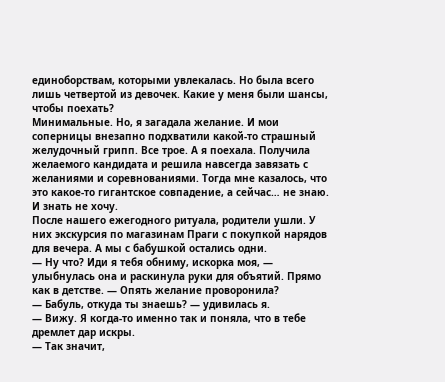единоборствам, которыми увлекалась. Но была всего лишь четвертой из девочек. Какие у меня были шансы, чтобы поехать?
Минимальные. Но, я загадала желание. И мои соперницы внезапно подхватили какой-то страшный желудочный грипп. Все трое. А я поехала. Получила желаемого кандидата и решила навсегда завязать с желаниями и соревнованиями. Тогда мне казалось, что это какое-то гигантское совпадение, а сейчас… не знаю. И знать не хочу.
После нашего ежегодного ритуала, родители ушли. У них экскурсия по магазинам Праги с покупкой нарядов для вечера. А мы с бабушкой остались одни.
— Ну что? Иди я тебя обниму, искорка моя, — улыбнулась она и раскинула руки для объятий. Прямо как в детстве. — Опять желание проворонила?
— Бабуль, откуда ты знаешь? — удивилась я.
— Вижу. Я когда-то именно так и поняла, что в тебе дремлет дар искры.
— Так значит,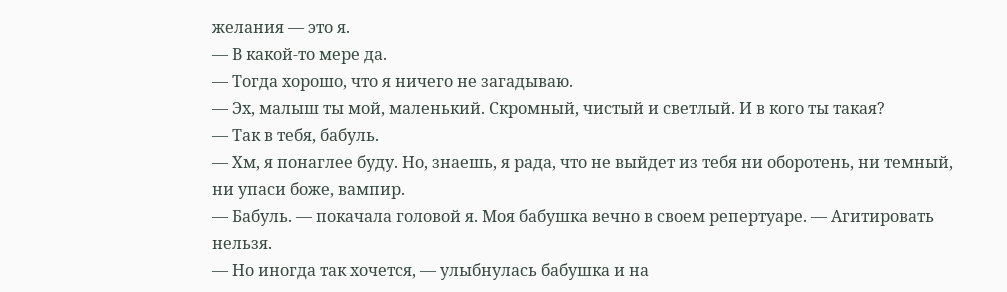желания — это я.
— В какой-то мере да.
— Тогда хорошо, что я ничего не загадываю.
— Эх, малыш ты мой, маленький. Скромный, чистый и светлый. И в кого ты такая?
— Так в тебя, бабуль.
— Хм, я понаглее буду. Но, знаешь, я рада, что не выйдет из тебя ни оборотень, ни темный, ни упаси боже, вампир.
— Бабуль. — покачала головой я. Моя бабушка вечно в своем репертуаре. — Агитировать нельзя.
— Но иногда так хочется, — улыбнулась бабушка и на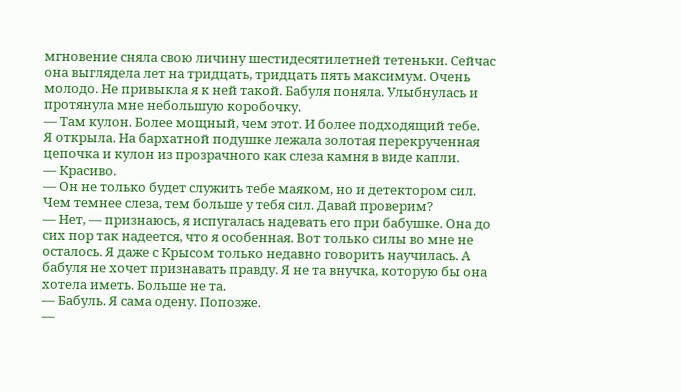мгновение сняла свою личину шестидесятилетней тетеньки. Сейчас она выглядела лет на тридцать, тридцать пять максимум. Очень молодо. Не привыкла я к ней такой. Бабуля поняла. Улыбнулась и протянула мне небольшую коробочку.
— Там кулон. Более мощный, чем этот. И более подходящий тебе.
Я открыла. На бархатной подушке лежала золотая перекрученная цепочка и кулон из прозрачного как слеза камня в виде капли.
— Красиво.
— Он не только будет служить тебе маяком, но и детектором сил. Чем темнее слеза, тем больше у тебя сил. Давай проверим?
— Нет, — признаюсь, я испугалась надевать его при бабушке. Она до сих пор так надеется, что я особенная. Вот только силы во мне не осталось. Я даже с Крысом только недавно говорить научилась. А бабуля не хочет признавать правду. Я не та внучка, которую бы она хотела иметь. Больше не та.
— Бабуль. Я сама одену. Попозже.
—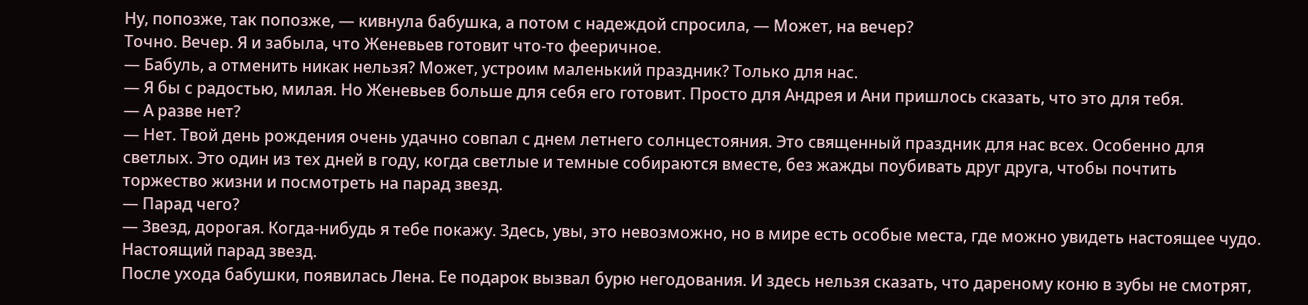Ну, попозже, так попозже, — кивнула бабушка, а потом с надеждой спросила, — Может, на вечер?
Точно. Вечер. Я и забыла, что Женевьев готовит что-то фееричное.
— Бабуль, а отменить никак нельзя? Может, устроим маленький праздник? Только для нас.
— Я бы с радостью, милая. Но Женевьев больше для себя его готовит. Просто для Андрея и Ани пришлось сказать, что это для тебя.
— А разве нет?
— Нет. Твой день рождения очень удачно совпал с днем летнего солнцестояния. Это священный праздник для нас всех. Особенно для светлых. Это один из тех дней в году, когда светлые и темные собираются вместе, без жажды поубивать друг друга, чтобы почтить торжество жизни и посмотреть на парад звезд.
— Парад чего?
— Звезд, дорогая. Когда-нибудь я тебе покажу. Здесь, увы, это невозможно, но в мире есть особые места, где можно увидеть настоящее чудо. Настоящий парад звезд.
После ухода бабушки, появилась Лена. Ее подарок вызвал бурю негодования. И здесь нельзя сказать, что дареному коню в зубы не смотрят,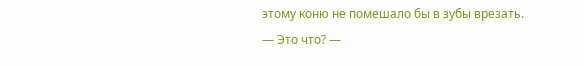этому коню не помешало бы в зубы врезать.
— Это что? —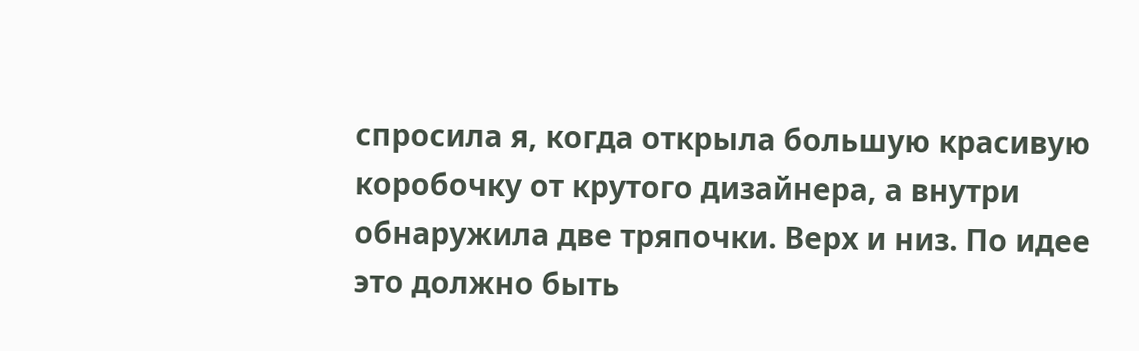спросила я, когда открыла большую красивую коробочку от крутого дизайнера, а внутри обнаружила две тряпочки. Верх и низ. По идее это должно быть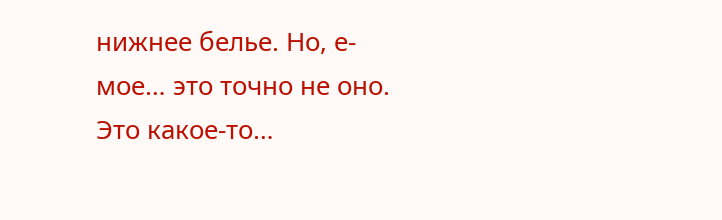нижнее белье. Но, е-мое… это точно не оно. Это какое-то…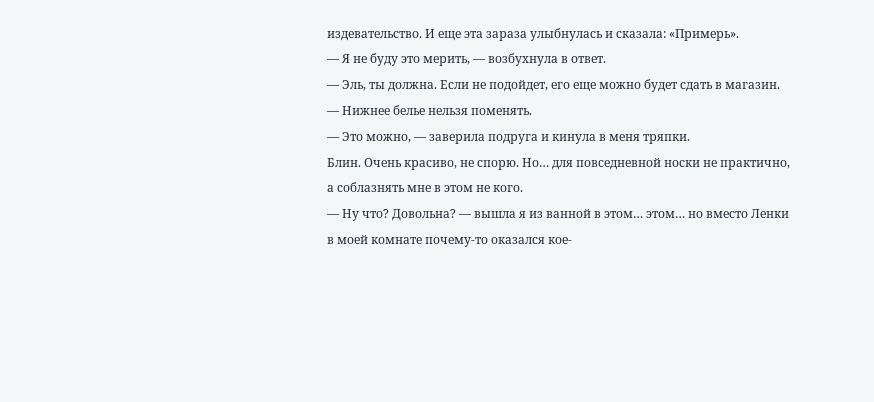издевательство. И еще эта зараза улыбнулась и сказала: «Примерь».
— Я не буду это мерить, — возбухнула в ответ.
— Эль, ты должна. Если не подойдет, его еще можно будет сдать в магазин.
— Нижнее белье нельзя поменять.
— Это можно, — заверила подруга и кинула в меня тряпки.
Блин. Очень красиво, не спорю. Но… для повседневной носки не практично, а соблазнять мне в этом не кого.
— Ну что? Довольна? — вышла я из ванной в этом… этом… но вместо Ленки в моей комнате почему-то оказался кое-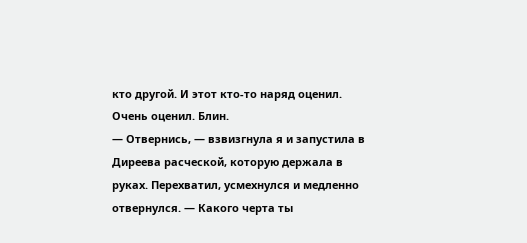кто другой. И этот кто-то наряд оценил. Очень оценил. Блин.
— Отвернись, — взвизгнула я и запустила в Диреева расческой, которую держала в руках. Перехватил, усмехнулся и медленно отвернулся. — Какого черта ты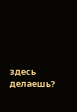здесь делаешь?